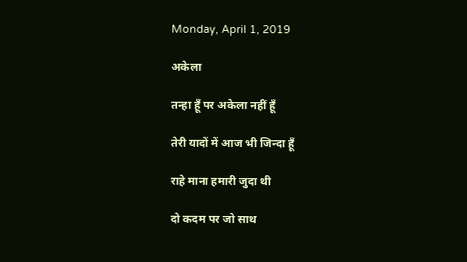Monday, April 1, 2019

अकेला

तन्हा हूँ पर अकेला नहीं हूँ

तेरी यादों में आज भी जिन्दा हूँ

राहे माना हमारी जुदा थी

दो कदम पर जो साथ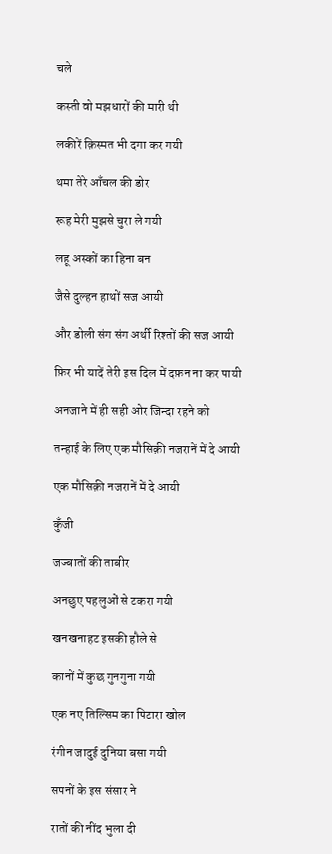चले

कस्ती वो मझधारों की मारी थी

लकीरें क़िस्मत भी दगा कर गयी

थमा तेरे आँचल की डोर

रूह मेरी मुझसे चुरा ले गयी

लहू अस्कों का हिना बन

जैसे दुल्हन हाथों सज आयी

और डोली संग संग अर्थी रिश्तों की सज आयी

फ़िर भी यादें तेरी इस दिल में दफ़न ना कर पायी

अनजाने में ही सही ओर जिन्दा रहने को

तन्हाई के लिए एक मौसिक़ी नजरानें में दे आयी

एक मौसिक़ी नजरानें में दे आयी

कुँजी

जज्बातों की ताबीर

अनछुए पहलुओं से टकरा गयी

खनखनाहट इसकी हौले से

कानों में कुछ गुनगुना गयी

एक नए तिल्सिम का पिटारा खोल

रंगीन जादुई दुनिया बसा गयी

सपनों के इस संसार ने

रातों की नींद भुला दी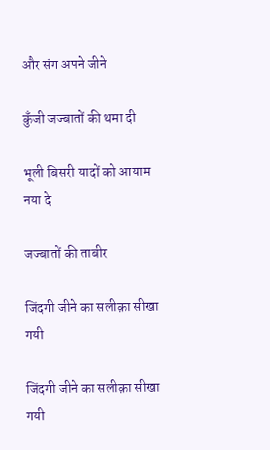और संग अपने जीने

कुँजी जज्बातों की थमा दी

भूली बिसरी यादों को आयाम नया दे

जज्बातों की ताबीर

जिंदगी जीने का सलीक़ा सीखा गयी

जिंदगी जीने का सलीक़ा सीखा गयी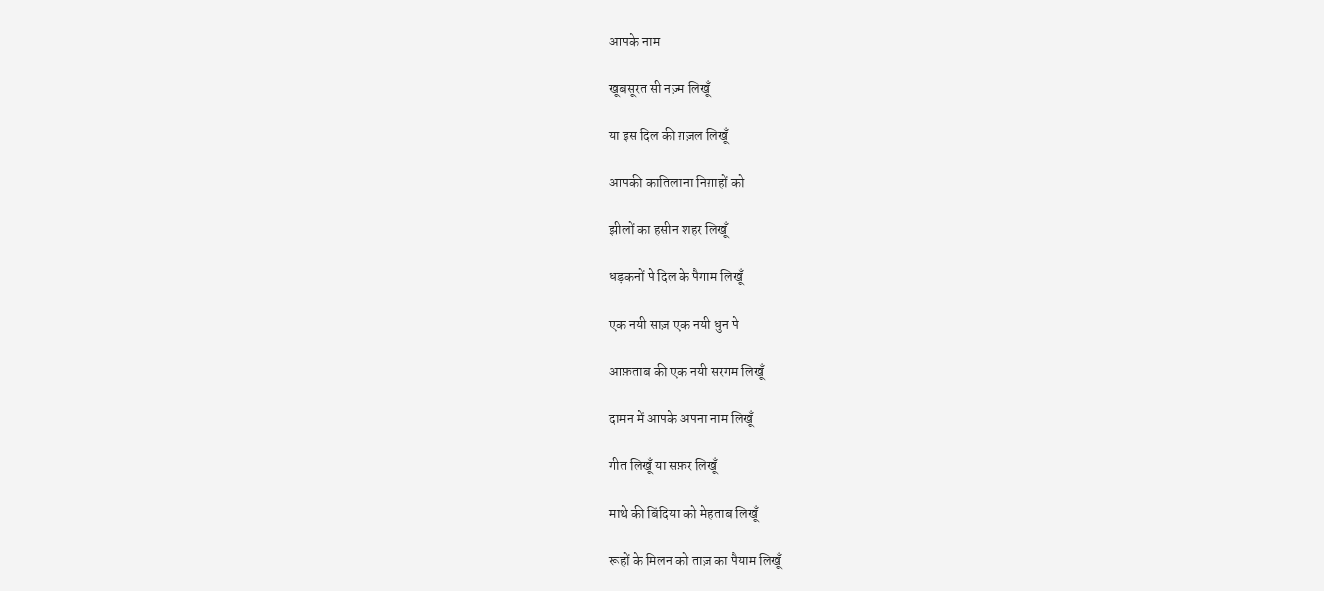आपके नाम

खूबसूरत सी नज़्म लिखूँ

या इस दिल की ग़ज़ल लिखूँ

आपकी कातिलाना निग़ाहों को

झीलों का हसीन शहर लिखूँ

धड़कनों पे दिल के पैगाम लिखूँ

एक नयी साज़ एक नयी धुन पे

आफ़ताब की एक नयी सरगम लिखूँ

दामन में आपके अपना नाम लिखूँ

गीत लिखूँ या सफ़र लिखूँ

माथे की बिंदिया को मेहताब लिखूँ

रूहों के मिलन को ताज़ का पैयाम लिखूँ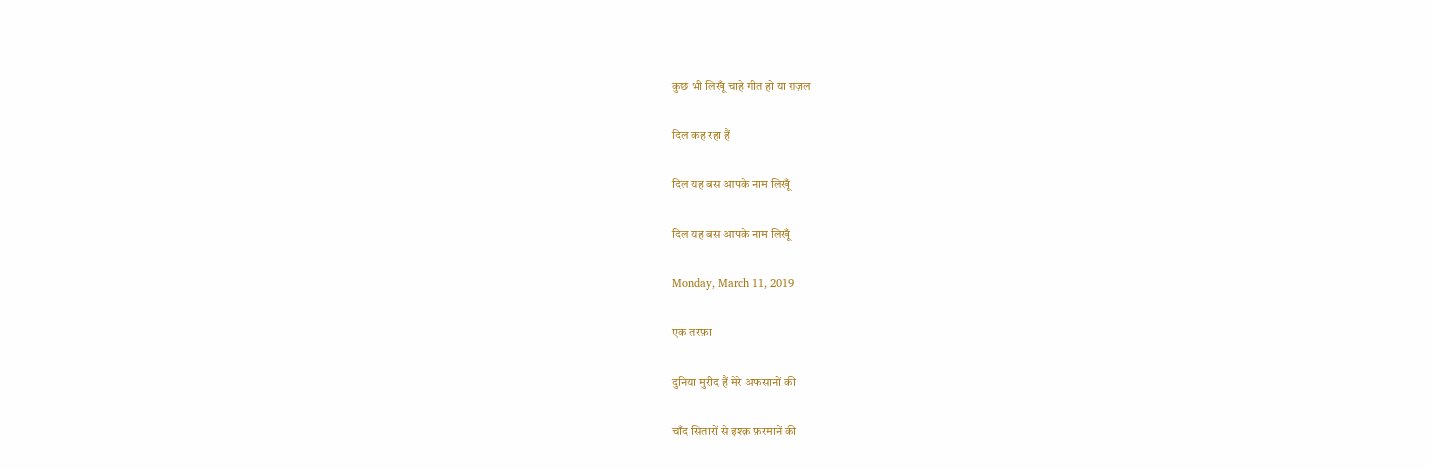कुछ भी लिखूँ चाहे गीत हो या ग़ज़ल

दिल कह रहा हैं

दिल यह बस आपके नाम लिखूँ

दिल यह बस आपके नाम लिखूँ

Monday, March 11, 2019

एक तरफ़ा

दुनिया मुरीद हैं मेरे अफसानों की

चाँद सितारों से इश्क़ फ़रमानें की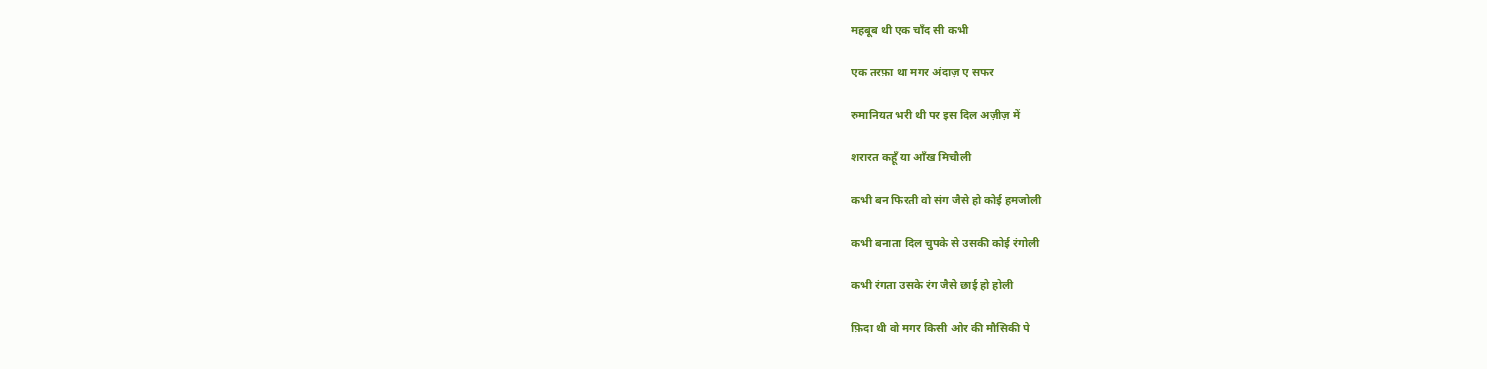महबूब थी एक चाँद सी कभी

एक तरफ़ा था मगर अंदाज़ ए सफर

रुमानियत भरी थी पर इस दिल अज़ीज़ में

शरारत कहूँ या आँख मिचौली

कभी बन फिरती वो संग जैसे हो कोई हमजोली

कभी बनाता दिल चुपके से उसकी कोई रंगोली

कभी रंगता उसके रंग जैसे छाई हो होली

फ़िदा थी वो मगर किसी ओर की मौसिकी पे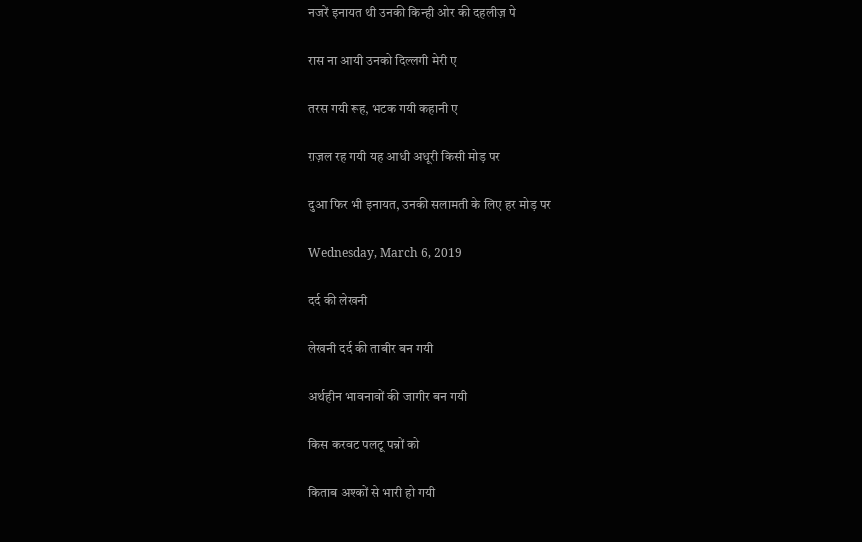नजरें इनायत थी उनकी किन्ही ओर की दहलीज़ पे

रास ना आयी उनको दिल्लगी मेरी ए

तरस गयी रूह, भटक गयी कहानी ए

ग़ज़ल रह गयी यह आधी अधूरी किसी मोड़ पर

दुआ फिर भी इनायत, उनकी सलामती के लिए हर मोड़ पर

Wednesday, March 6, 2019

दर्द की लेखनी

लेखनी दर्द की ताबीर बन गयी

अर्थहीन भावनावों की जागीर बन गयी

किस करवट पलटू पन्नों को

किताब अश्कों से भारी हो गयी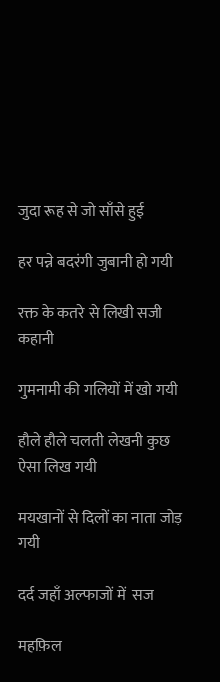जुदा रूह से जो साँसे हुई

हर पन्ने बदरंगी जुबानी हो गयी

रक्त के कतरे से लिखी सजी कहानी

गुमनामी की गलियों में खो गयी

हौले हौले चलती लेखनी कुछ ऐसा लिख गयी

मयखानों से दिलों का नाता जोड़ गयी

दर्द जहाँ अल्फाजों में  सज

महफ़िल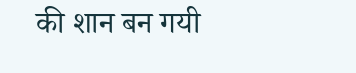की शान बन गयी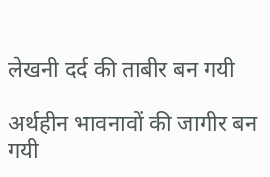लेखनी दर्द की ताबीर बन गयी

अर्थहीन भावनावों की जागीर बन गयी